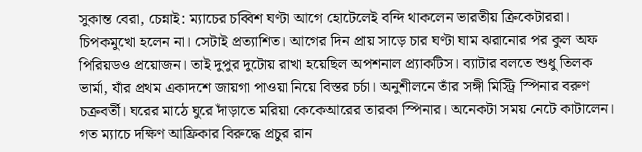সুকান্ত বেরা, চেন্নাই: ম্যাচের চব্বিশ ঘণ্টা আগে হোটেলেই বন্দি থাকলেন ভারতীয় ক্রিকেটাররা। চিপকমুখো হলেন না। সেটাই প্রত্যাশিত। আগের দিন প্রায় সাড়ে চার ঘণ্টা ঘাম ঝরানোর পর কুল অফ পিরিয়ডও প্রয়োজন। তাই দুপুর দুটোয় রাখা হয়েছিল অপশনাল প্র্যাকটিস। ব্যাটার বলতে শুধু তিলক ভার্মা, যাঁর প্রথম একাদশে জায়গা পাওয়া নিয়ে বিস্তর চর্চা। অনুশীলনে তাঁর সঙ্গী মিস্ট্রি স্পিনার বরুণ চক্রবর্তী। ঘরের মাঠে ঘুরে দাঁড়াতে মরিয়া কেকেআরের তারকা স্পিনার। অনেকটা সময় নেটে কাটালেন। গত ম্যাচে দক্ষিণ আফ্রিকার বিরুদ্ধে প্রচুর রান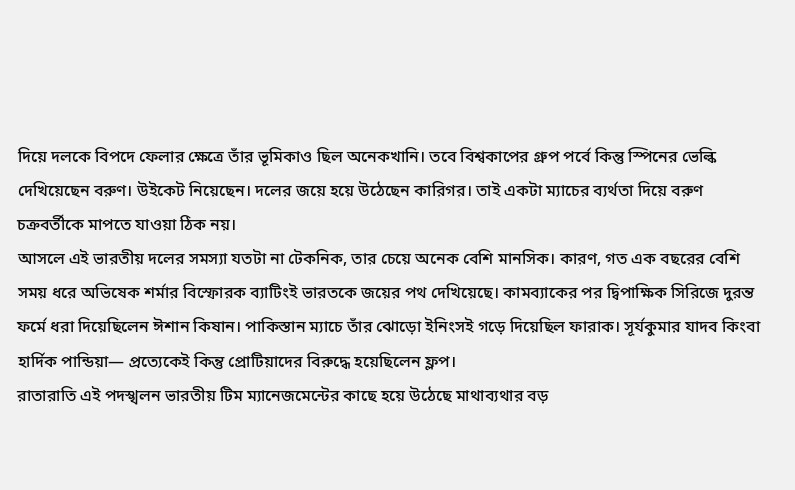দিয়ে দলকে বিপদে ফেলার ক্ষেত্রে তাঁর ভূমিকাও ছিল অনেকখানি। তবে বিশ্বকাপের গ্রুপ পর্বে কিন্তু স্পিনের ভেল্কি দেখিয়েছেন বরুণ। উইকেট নিয়েছেন। দলের জয়ে হয়ে উঠেছেন কারিগর। তাই একটা ম্যাচের ব্যর্থতা দিয়ে বরুণ চক্রবর্তীকে মাপতে যাওয়া ঠিক নয়।
আসলে এই ভারতীয় দলের সমস্যা যতটা না টেকনিক, তার চেয়ে অনেক বেশি মানসিক। কারণ, গত এক বছরের বেশি সময় ধরে অভিষেক শর্মার বিস্ফোরক ব্যাটিংই ভারতকে জয়ের পথ দেখিয়েছে। কামব্যাকের পর দ্বিপাক্ষিক সিরিজে দুরন্ত ফর্মে ধরা দিয়েছিলেন ঈশান কিষান। পাকিস্তান ম্যাচে তাঁর ঝোড়ো ইনিংসই গড়ে দিয়েছিল ফারাক। সূর্যকুমার যাদব কিংবা হার্দিক পান্ডিয়া— প্রত্যেকেই কিন্তু প্রোটিয়াদের বিরুদ্ধে হয়েছিলেন ফ্লপ।
রাতারাতি এই পদস্খলন ভারতীয় টিম ম্যানেজমেন্টের কাছে হয়ে উঠেছে মাথাব্যথার বড়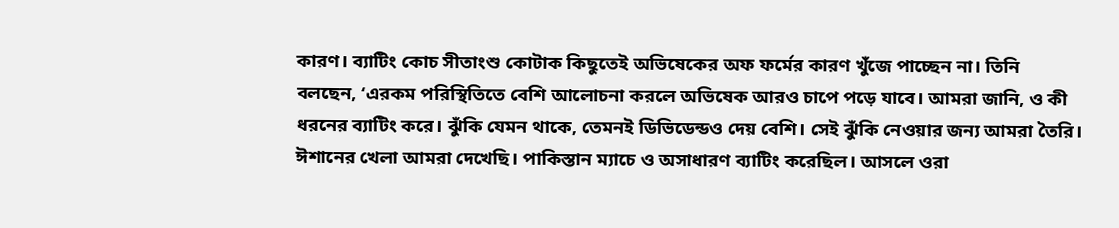কারণ। ব্যাটিং কোচ সীতাংশু কোটাক কিছুতেই অভিষেকের অফ ফর্মের কারণ খুঁজে পাচ্ছেন না। তিনি বলছেন, ‘এরকম পরিস্থিতিতে বেশি আলোচনা করলে অভিষেক আরও চাপে পড়ে যাবে। আমরা জানি, ও কী ধরনের ব্যাটিং করে। ঝুঁকি যেমন থাকে, তেমনই ডিভিডেন্ডও দেয় বেশি। সেই ঝুঁকি নেওয়ার জন্য আমরা তৈরি। ঈশানের খেলা আমরা দেখেছি। পাকিস্তান ম্যাচে ও অসাধারণ ব্যাটিং করেছিল। আসলে ওরা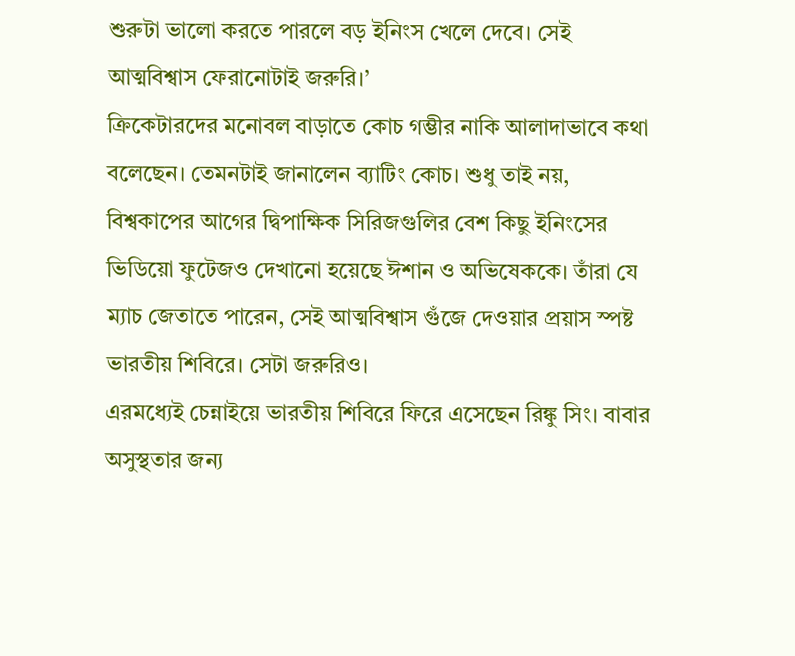শুরুটা ভালো করতে পারলে বড় ইনিংস খেলে দেবে। সেই আত্মবিশ্বাস ফেরানোটাই জরুরি।’
ক্রিকেটারদের মনোবল বাড়াতে কোচ গম্ভীর নাকি আলাদাভাবে কথা বলেছেন। তেমনটাই জানালেন ব্যাটিং কোচ। শুধু তাই নয়, বিশ্বকাপের আগের দ্বিপাক্ষিক সিরিজগুলির বেশ কিছু ইনিংসের ভিডিয়ো ফুটেজও দেখানো হয়েছে ঈশান ও অভিষেককে। তাঁরা যে ম্যাচ জেতাতে পারেন, সেই আত্মবিশ্বাস গুঁজে দেওয়ার প্রয়াস স্পষ্ট ভারতীয় শিবিরে। সেটা জরুরিও।
এরমধ্যেই চেন্নাইয়ে ভারতীয় শিবিরে ফিরে এসেছেন রিঙ্কু সিং। বাবার অসুস্থতার জন্য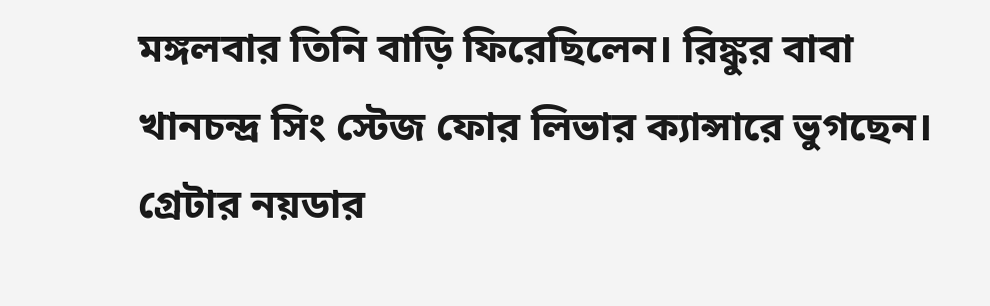মঙ্গলবার তিনি বাড়ি ফিরেছিলেন। রিঙ্কুর বাবা খানচন্দ্র সিং স্টেজ ফোর লিভার ক্যান্সারে ভুগছেন। গ্রেটার নয়ডার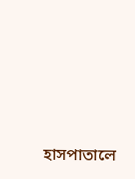হাসপাতালে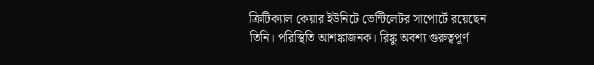ক্রিটিক্যাল কেয়ার ইউনিটে ভেন্টিলেটর সাপোর্টে রয়েছেন তিনি। পরিস্থিতি আশঙ্কাজনক। রিঙ্কু অবশ্য গুরুত্বপূর্ণ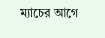ম্যাচের আগে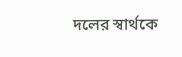দলের স্বার্থকে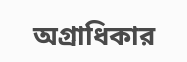অগ্রাধিকার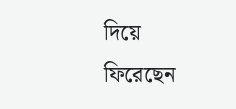দিয়ে ফিরেছেন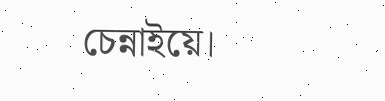চেন্নাইয়ে।